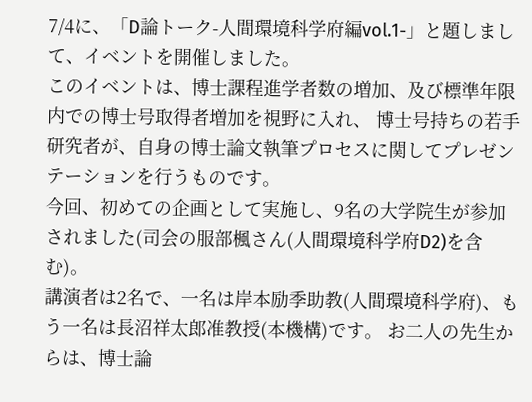7/4に、「D論トーク-人間環境科学府編vol.1-」と題しまして、イベントを開催しました。
このイベントは、博士課程進学者数の増加、及び標準年限内での博士号取得者増加を視野に入れ、 博士号持ちの若手研究者が、自身の博士論文執筆プロセスに関してプレゼンテーションを行うものです。
今回、初めての企画として実施し、9名の大学院生が参加されました(司会の服部楓さん(人間環境科学府D2)を含む)。
講演者は2名で、一名は岸本励季助教(人間環境科学府)、もう一名は長沼祥太郎准教授(本機構)です。 お二人の先生からは、博士論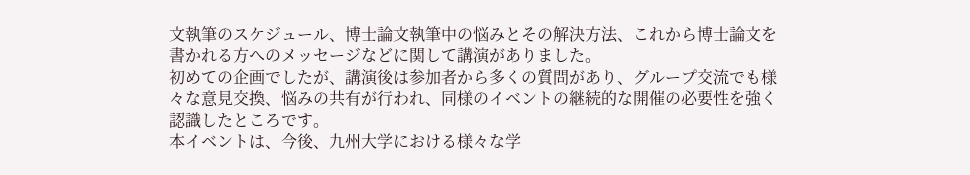文執筆のスケジュール、博士論文執筆中の悩みとその解決方法、これから博士論文を書かれる方へのメッセージなどに関して講演がありました。
初めての企画でしたが、講演後は参加者から多くの質問があり、グループ交流でも様々な意見交換、悩みの共有が行われ、同様のイベントの継続的な開催の必要性を強く認識したところです。
本イベントは、今後、九州大学における様々な学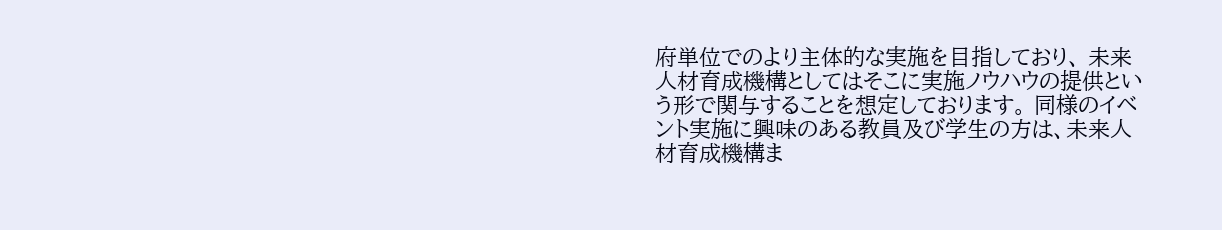府単位でのより主体的な実施を目指しており、 未来人材育成機構としてはそこに実施ノウハウの提供という形で関与することを想定しております。 同様のイベント実施に興味のある教員及び学生の方は、未来人材育成機構ま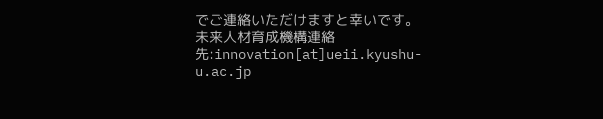でご連絡いただけますと幸いです。
未来人材育成機構連絡先:innovation[at]ueii.kyushu-u.ac.jp